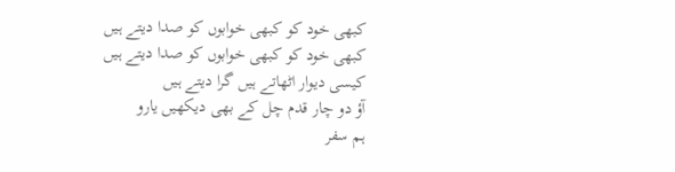کبھی خود کو کبھی خوابوں کو صدا دیتے ہیں
کبھی خود کو کبھی خوابوں کو صدا دیتے ہیں
کیسی دیوار اٹھاتے ہیں گرا دیتے ہیں
آؤ دو چار قدم چل کے بھی دیکھیں یارو
ہم سفر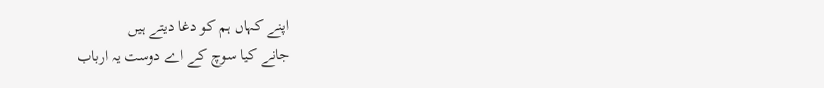اپنے کہاں ہم کو دغا دیتے ہیں
جانے کیا سوچ کے اے دوست یہ ارباب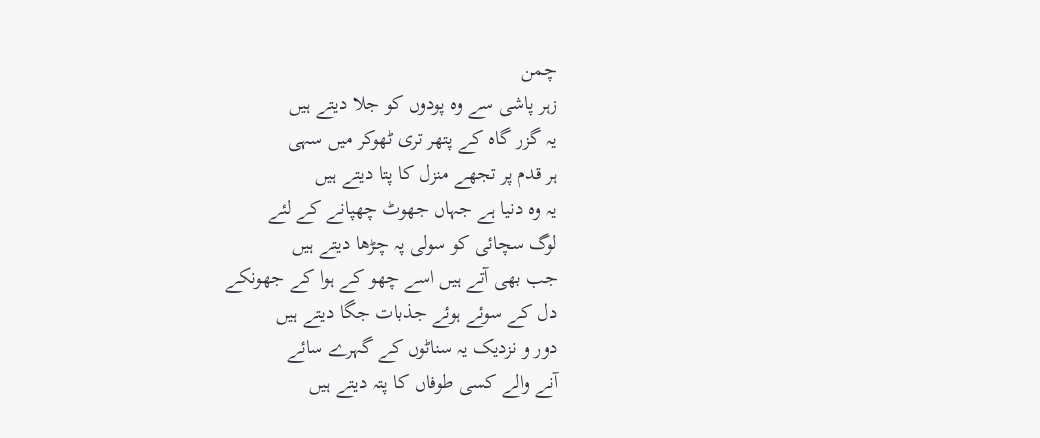چمن
زہر پاشی سے وہ پودوں کو جلا دیتے ہیں
یہ گزر گاہ کے پتھر تری ٹھوکر میں سہی
ہر قدم پر تجھے منزل کا پتا دیتے ہیں
یہ وہ دنیا ہے جہاں جھوٹ چھپانے کے لئے
لوگ سچائی کو سولی پہ چڑھا دیتے ہیں
جب بھی آتے ہیں اسے چھو کے ہوا کے جھونکے
دل کے سوئے ہوئے جذبات جگا دیتے ہیں
دور و نزدیک یہ سناٹوں کے گہرے سائے
آنے والے کسی طوفاں کا پتہ دیتے ہیں